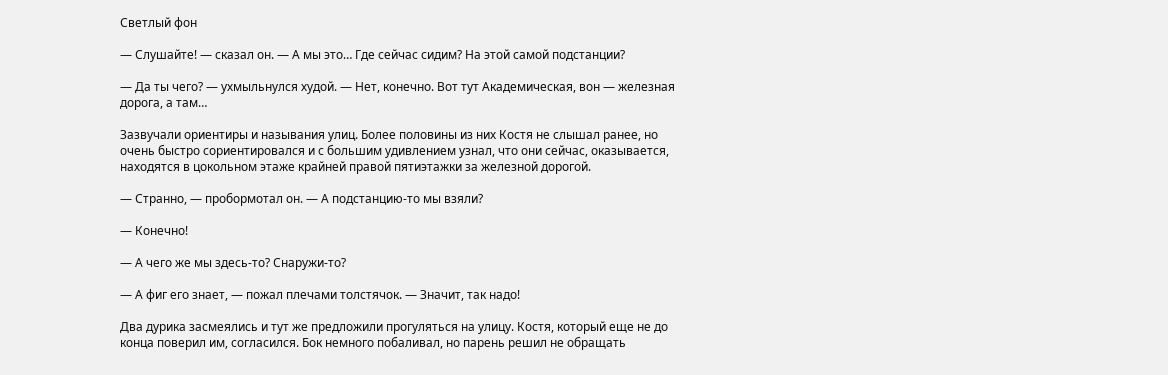Светлый фон

— Слушайте! — сказал он. — А мы это… Где сейчас сидим? На этой самой подстанции?

— Да ты чего? — ухмыльнулся худой. — Нет, конечно. Вот тут Академическая, вон — железная дорога, а там…

Зазвучали ориентиры и называния улиц. Более половины из них Костя не слышал ранее, но очень быстро сориентировался и с большим удивлением узнал, что они сейчас, оказывается, находятся в цокольном этаже крайней правой пятиэтажки за железной дорогой.

— Странно, — пробормотал он. — А подстанцию-то мы взяли?

— Конечно!

— А чего же мы здесь-то? Снаружи-то?

— А фиг его знает, — пожал плечами толстячок. — Значит, так надо!

Два дурика засмеялись и тут же предложили прогуляться на улицу. Костя, который еще не до конца поверил им, согласился. Бок немного побаливал, но парень решил не обращать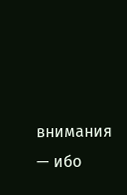внимания — ибо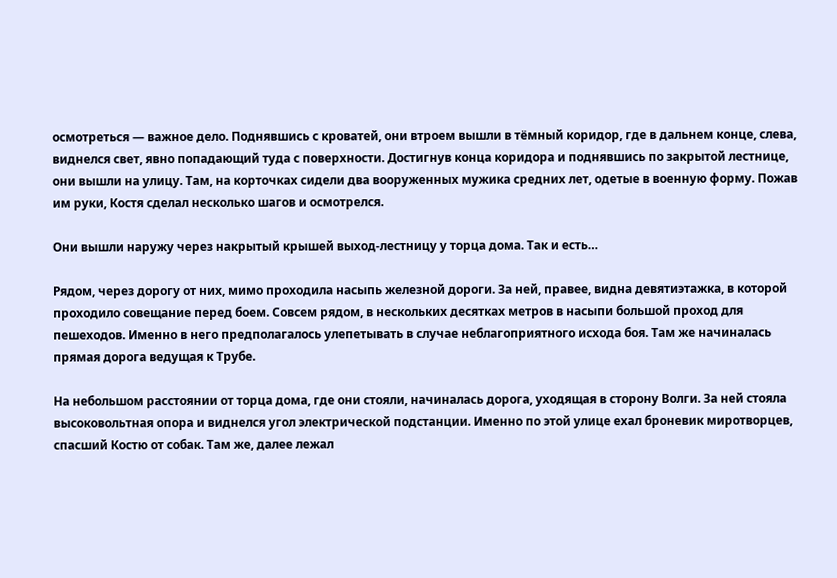осмотреться — важное дело. Поднявшись с кроватей, они втроем вышли в тёмный коридор, где в дальнем конце, слева, виднелся свет, явно попадающий туда с поверхности. Достигнув конца коридора и поднявшись по закрытой лестнице, они вышли на улицу. Там, на корточках сидели два вооруженных мужика средних лет, одетые в военную форму. Пожав им руки, Костя сделал несколько шагов и осмотрелся.

Они вышли наружу через накрытый крышей выход-лестницу у торца дома. Так и есть…

Рядом, через дорогу от них, мимо проходила насыпь железной дороги. За ней, правее, видна девятиэтажка, в которой проходило совещание перед боем. Совсем рядом, в нескольких десятках метров в насыпи большой проход для пешеходов. Именно в него предполагалось улепетывать в случае неблагоприятного исхода боя. Там же начиналась прямая дорога ведущая к Трубе.

На небольшом расстоянии от торца дома, где они стояли, начиналась дорога, уходящая в сторону Волги. За ней стояла высоковольтная опора и виднелся угол электрической подстанции. Именно по этой улице ехал броневик миротворцев, спасший Костю от собак. Там же, далее лежал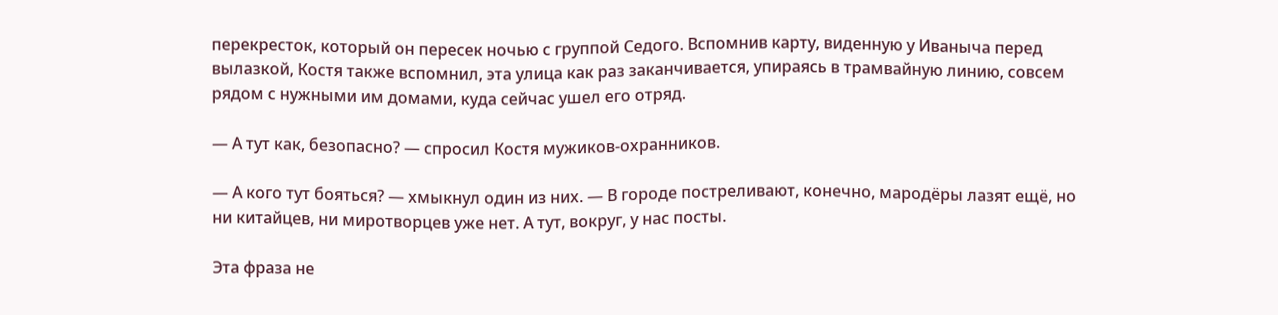перекресток, который он пересек ночью с группой Седого. Вспомнив карту, виденную у Иваныча перед вылазкой, Костя также вспомнил, эта улица как раз заканчивается, упираясь в трамвайную линию, совсем рядом с нужными им домами, куда сейчас ушел его отряд.

— А тут как, безопасно? — спросил Костя мужиков-охранников.

— А кого тут бояться? — хмыкнул один из них. — В городе постреливают, конечно, мародёры лазят ещё, но ни китайцев, ни миротворцев уже нет. А тут, вокруг, у нас посты.

Эта фраза не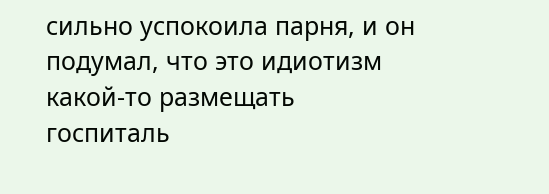сильно успокоила парня, и он подумал, что это идиотизм какой-то размещать госпиталь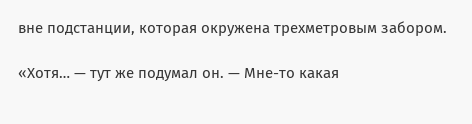вне подстанции, которая окружена трехметровым забором.

«Хотя… — тут же подумал он. — Мне-то какая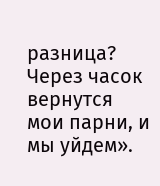разница? Через часок вернутся мои парни, и мы уйдем».